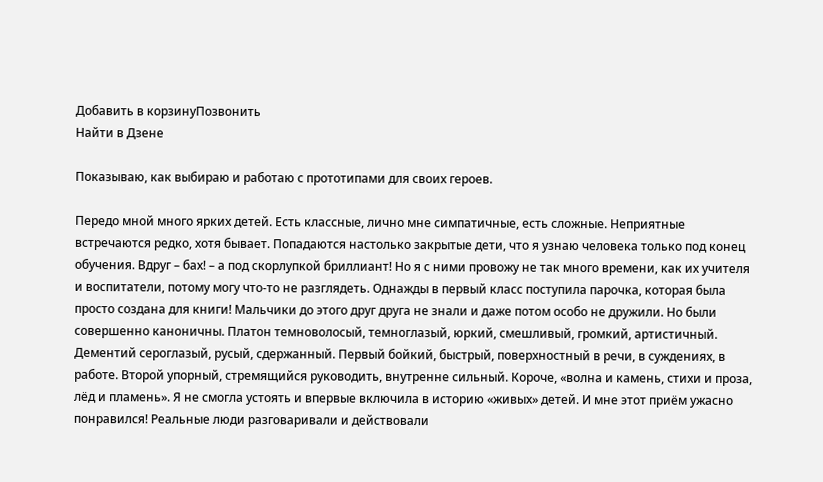Добавить в корзинуПозвонить
Найти в Дзене

Показываю, как выбираю и работаю с прототипами для своих героев.

Передо мной много ярких детей. Есть классные, лично мне симпатичные, есть сложные. Неприятные встречаются редко, хотя бывает. Попадаются настолько закрытые дети, что я узнаю человека только под конец обучения. Вдруг – бах! – а под скорлупкой бриллиант! Но я с ними провожу не так много времени, как их учителя и воспитатели, потому могу что-то не разглядеть. Однажды в первый класс поступила парочка, которая была просто создана для книги! Мальчики до этого друг друга не знали и даже потом особо не дружили. Но были совершенно каноничны. Платон темноволосый, темноглазый, юркий, смешливый, громкий, артистичный. Дементий сероглазый, русый, сдержанный. Первый бойкий, быстрый, поверхностный в речи, в суждениях, в работе. Второй упорный, стремящийся руководить, внутренне сильный. Короче, «волна и камень, стихи и проза, лёд и пламень». Я не смогла устоять и впервые включила в историю «живых» детей. И мне этот приём ужасно понравился! Реальные люди разговаривали и действовали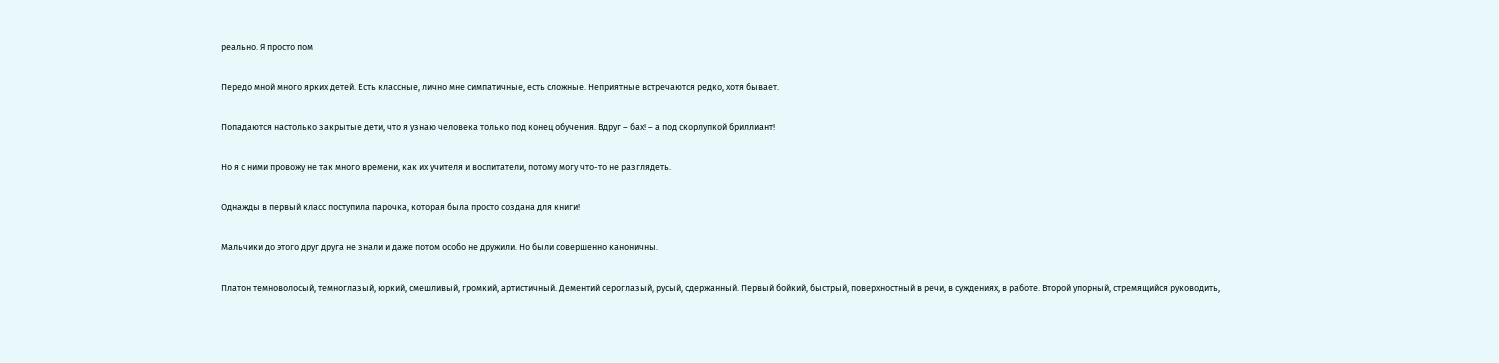реально. Я просто пом

Передо мной много ярких детей. Есть классные, лично мне симпатичные, есть сложные. Неприятные встречаются редко, хотя бывает.

Попадаются настолько закрытые дети, что я узнаю человека только под конец обучения. Вдруг – бах! – а под скорлупкой бриллиант!

Но я с ними провожу не так много времени, как их учителя и воспитатели, потому могу что-то не разглядеть.

Однажды в первый класс поступила парочка, которая была просто создана для книги!

Мальчики до этого друг друга не знали и даже потом особо не дружили. Но были совершенно каноничны.

Платон темноволосый, темноглазый, юркий, смешливый, громкий, артистичный. Дементий сероглазый, русый, сдержанный. Первый бойкий, быстрый, поверхностный в речи, в суждениях, в работе. Второй упорный, стремящийся руководить,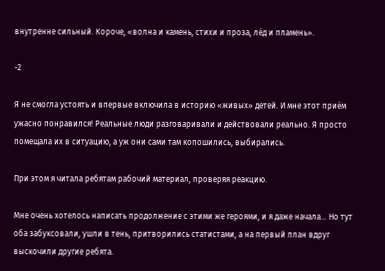внутренне сильный. Короче, «волна и камень, стихи и проза, лёд и пламень».

-2

Я не смогла устоять и впервые включила в историю «живых» детей. И мне этот приём ужасно понравился! Реальные люди разговаривали и действовали реально. Я просто помещала их в ситуацию, а уж они сами там копошились, выбирались.

При этом я читала ребятам рабочий материал, проверяя реакцию.

Мне очень хотелось написать продолжение с этими же героями, и я даже начала… Но тут оба забуксовали, ушли в тень, притворились статистами, а на первый план вдруг выскочили другие ребята.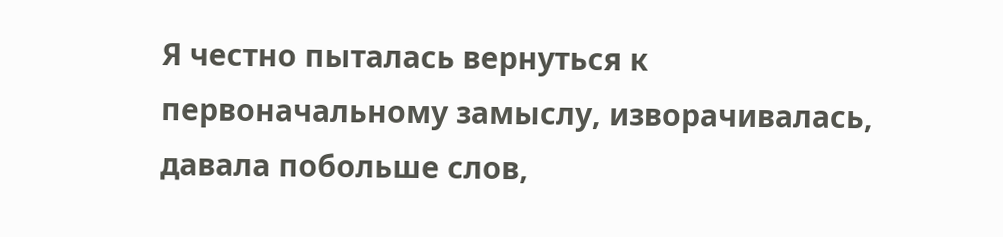Я честно пыталась вернуться к первоначальному замыслу, изворачивалась, давала побольше слов,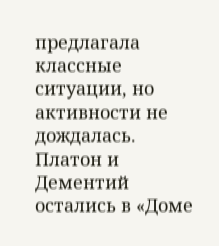предлагала классные ситуации, но активности не дождалась. Платон и Дементий остались в «Доме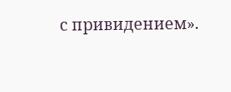с привидением».